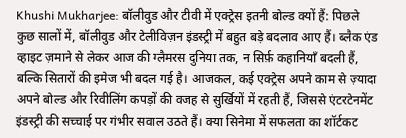Khushi Mukharjee: बॉलीवुड और टीवी में एक्ट्रेस इतनी बोल्ड क्यों हैं: पिछले कुछ सालों में, बॉलीवुड और टेलीविज़न इंडस्ट्री में बहुत बड़े बदलाव आए हैं। ब्लैक एंड व्हाइट ज़माने से लेकर आज की ग्लैमरस दुनिया तक, न सिर्फ़ कहानियाँ बदली हैं, बल्कि सितारों की इमेज भी बदल गई है। आजकल, कई एक्ट्रेस अपने काम से ज़्यादा अपने बोल्ड और रिवीलिंग कपड़ों की वजह से सुर्खियों में रहती हैं, जिससे एंटरटेनमेंट इंडस्ट्री की सच्चाई पर गंभीर सवाल उठते हैं। क्या सिनेमा में सफलता का शॉर्टकट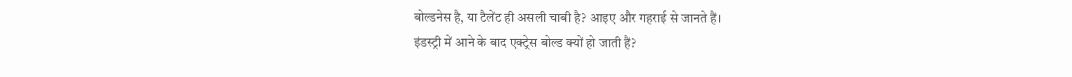बोल्डनेस है, या टैलेंट ही असली चाबी है? आइए और गहराई से जानते हैं।
इंडस्ट्री में आने के बाद एक्ट्रेस बोल्ड क्यों हो जाती हैं?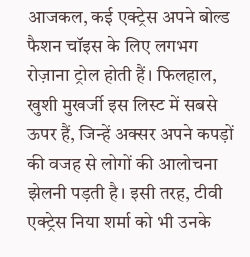आजकल, कई एक्ट्रेस अपने बोल्ड फैशन चॉइस के लिए लगभग रोज़ाना ट्रोल होती हैं। फिलहाल, खुशी मुखर्जी इस लिस्ट में सबसे ऊपर हैं, जिन्हें अक्सर अपने कपड़ों की वजह से लोगों की आलोचना झेलनी पड़ती है। इसी तरह, टीवी एक्ट्रेस निया शर्मा को भी उनके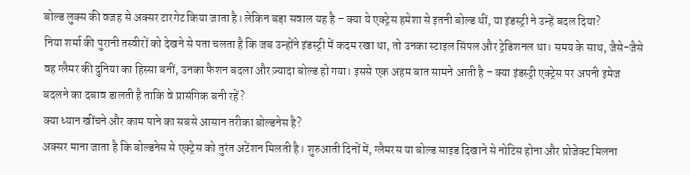बोल्ड लुक्स की वजह से अक्सर टारगेट किया जाता है। लेकिन बड़ा सवाल यह है – क्या ये एक्ट्रेस हमेशा से इतनी बोल्ड थीं, या इंडस्ट्री ने उन्हें बदल दिया?
निया शर्मा की पुरानी तस्वीरों को देखने से पता चलता है कि जब उन्होंने इंडस्ट्री में कदम रखा था, तो उनका स्टाइल सिंपल और ट्रेडिशनल था। समय के साथ, जैसे-जैसे वह ग्लैमर की दुनिया का हिस्सा बनीं, उनका फैशन बदला और ज़्यादा बोल्ड हो गया। इससे एक अहम बात सामने आती है – क्या इंडस्ट्री एक्ट्रेस पर अपनी इमेज बदलने का दबाव डालती है ताकि वे प्रासंगिक बनी रहें?
क्या ध्यान खींचने और काम पाने का सबसे आसान तरीका बोल्डनेस है?
अक्सर माना जाता है कि बोल्डनेस से एक्ट्रेस को तुरंत अटेंशन मिलती है। शुरुआती दिनों में, ग्लैमरस या बोल्ड साइड दिखाने से नोटिस होना और प्रोजेक्ट मिलना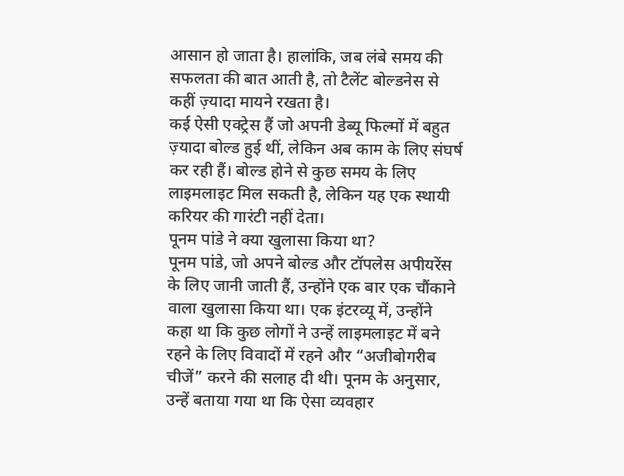आसान हो जाता है। हालांकि, जब लंबे समय की सफलता की बात आती है, तो टैलेंट बोल्डनेस से कहीं ज़्यादा मायने रखता है।
कई ऐसी एक्ट्रेस हैं जो अपनी डेब्यू फिल्मों में बहुत ज़्यादा बोल्ड हुई थीं, लेकिन अब काम के लिए संघर्ष कर रही हैं। बोल्ड होने से कुछ समय के लिए लाइमलाइट मिल सकती है, लेकिन यह एक स्थायी करियर की गारंटी नहीं देता।
पूनम पांडे ने क्या खुलासा किया था?
पूनम पांडे, जो अपने बोल्ड और टॉपलेस अपीयरेंस के लिए जानी जाती हैं, उन्होंने एक बार एक चौंकाने वाला खुलासा किया था। एक इंटरव्यू में, उन्होंने कहा था कि कुछ लोगों ने उन्हें लाइमलाइट में बने रहने के लिए विवादों में रहने और “अजीबोगरीब चीजें” करने की सलाह दी थी। पूनम के अनुसार, उन्हें बताया गया था कि ऐसा व्यवहार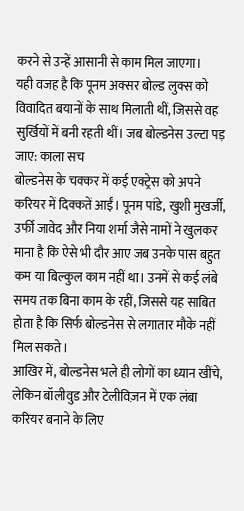करने से उन्हें आसानी से काम मिल जाएगा।
यही वजह है कि पूनम अक्सर बोल्ड लुक्स को विवादित बयानों के साथ मिलाती थीं, जिससे वह सुर्खियों में बनी रहती थीं। जब बोल्डनेस उल्टा पड़ जाए: काला सच
बोल्डनेस के चक्कर में कई एक्ट्रेस को अपने करियर में दिक्कतें आईं। पूनम पांडे, खुशी मुखर्जी, उर्फी जावेद और निया शर्मा जैसे नामों ने खुलकर माना है कि ऐसे भी दौर आए जब उनके पास बहुत कम या बिल्कुल काम नहीं था। उनमें से कई लंबे समय तक बिना काम के रहीं, जिससे यह साबित होता है कि सिर्फ बोल्डनेस से लगातार मौके नहीं मिल सकते।
आखिर में, बोल्डनेस भले ही लोगों का ध्यान खींचे, लेकिन बॉलीवुड और टेलीविज़न में एक लंबा करियर बनाने के लिए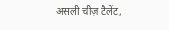असली चीज़ टैलेंट,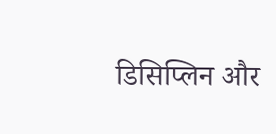डिसिप्लिन और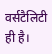वर्सटैलिटी ही है।